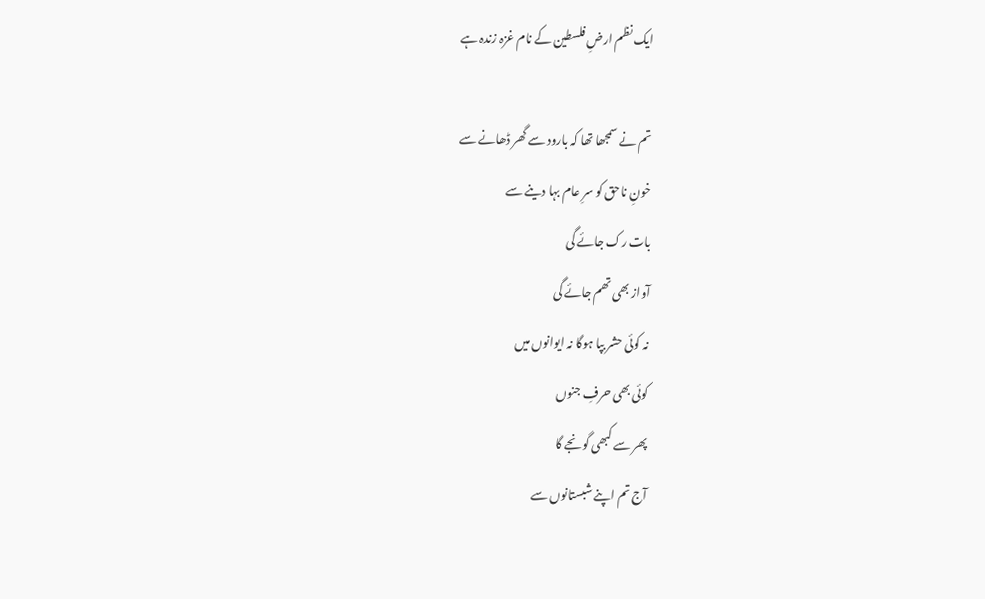ایک نظم ارضِ فلسطین کے نام غزہ زندہ ہے

تم نے سمجھا تھا کہ بارود سے گھر ڈھانے سے
خونِ ناحق کو سرِ عام بہا دینے سے
بات رک جائے گی
آواز بھی تھم جائے گی
نہ کوئی حشر بپا ہوگا نہ ایوانوں میں
کوئی بھی حرفِ جنوں
پھر سے کبھی گونجے گا
آج تم اپنے شبستانوں سے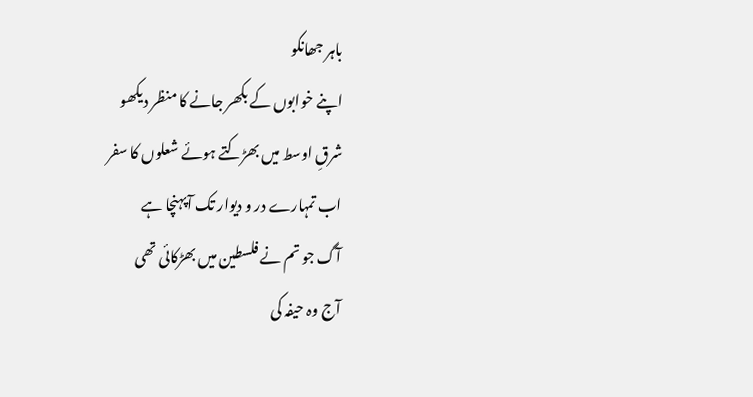باہر جھانکو
اپنے خوابوں کے بکھر جانے کا منظر دیکھو
شرقِ اوسط میں بھڑکتے ہوئے شعلوں کا سفر
اب تمہارے در و دیوار تک آپہنچا ہے
آگ جو تم نے فلسطین میں بھڑکائی تھی
آج وہ حیفہ کی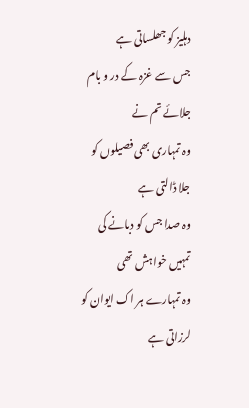دہلیز کو جھلساتی ہے
جس سے غزہ کے در و بام جلائے تم نے
وہ تمہاری بھی فصیلوں کو جلا ڈالتی ہے
وہ صدا جس کو دبانے کی تمہیں خواہش تھی
وہ تمہارے ہر اک ایوان کو لرزاتی ہے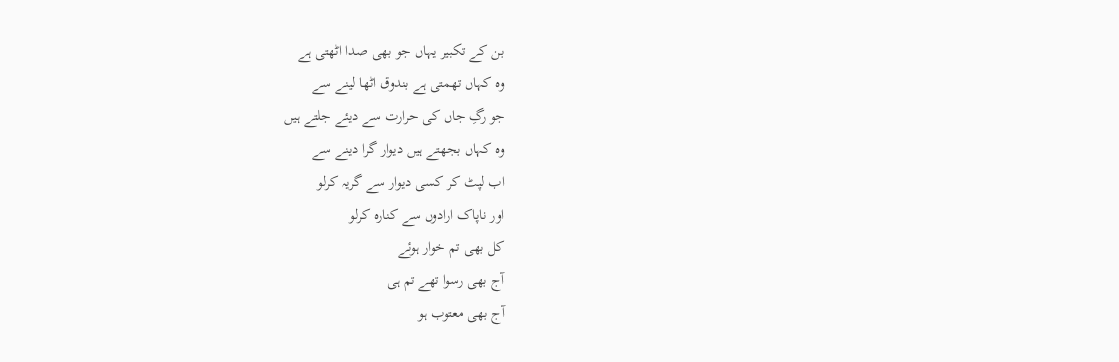بن کے تکبیر یہاں جو بھی صدا اٹھتی ہے
وہ کہاں تھمتی ہے بندوق اٹھا لینے سے
جو رگِ جاں کی حرارت سے دیئے جلتے ہیں
وہ کہاں بجھتے ہیں دیوار گرا دینے سے
اب لپٹ کر کسی دیوار سے گریہ کرلو
اور ناپاک ارادوں سے کنارہ کرلو
کل بھی تم خوار ہوئے
آج بھی رسوا تھے تم ہی
آج بھی معتوب ہو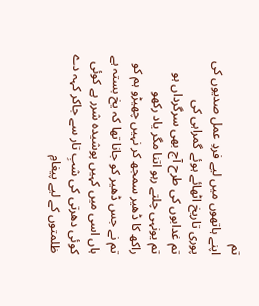تم
اپنے ہاتھوں میں لیے فردِ عمل صدیوں کی
پوری تاریخ اٹھائے ہوئے گمراہی کی
تم غدابوں کی طرح آج بھی سرگرداں ہو
تم یونہی چلتے رہو اتنا مگر یاد رکھو
راکھ کا ڈھیر سمجھ کر نہیں چھیڑو ہم کو
تم نے جس ڈھیر کو جانا تھا کہ یخ بستہ ہے
ہاں اسی میں کہیں پوشیدہ شرر ہے کوئی
کوئی دھرتی کی شبِ تار سے جاکر کہہ دے
ظلمتوں کے لیے پیغامِ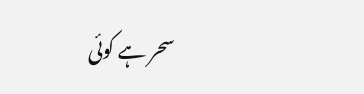سحر ہے کوئی